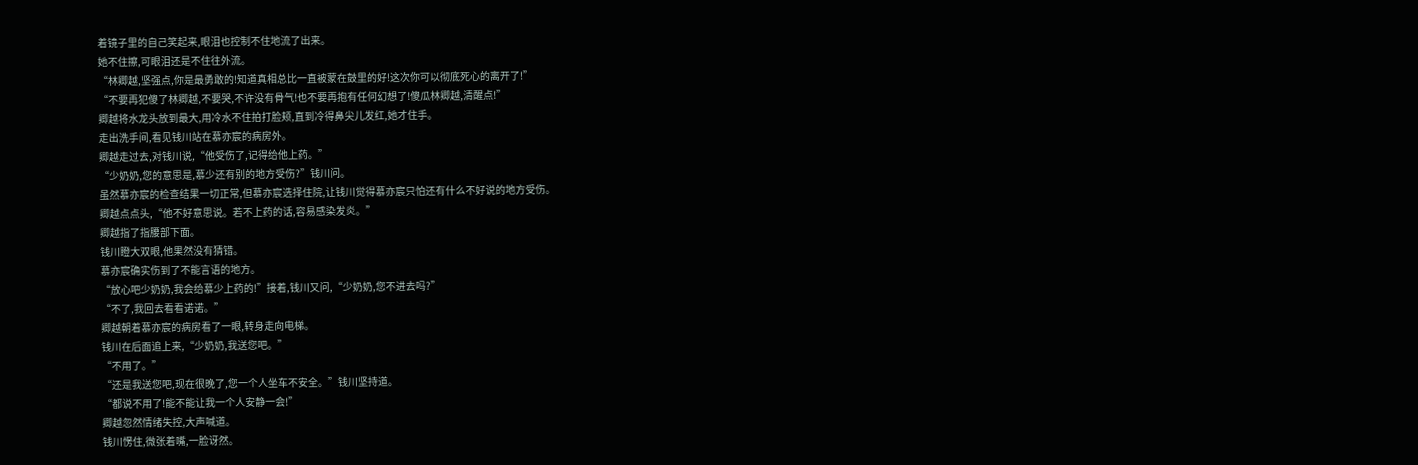着镜子里的自己笑起来,眼泪也控制不住地流了出来。
她不住擦,可眼泪还是不住往外流。
“林卿越,坚强点,你是最勇敢的!知道真相总比一直被蒙在鼓里的好!这次你可以彻底死心的离开了!”
“不要再犯傻了林卿越,不要哭,不许没有骨气!也不要再抱有任何幻想了!傻瓜林卿越,清醒点!”
卿越将水龙头放到最大,用冷水不住拍打脸颊,直到冷得鼻尖儿发红,她才住手。
走出洗手间,看见钱川站在慕亦宸的病房外。
卿越走过去,对钱川说,“他受伤了,记得给他上药。”
“少奶奶,您的意思是,慕少还有别的地方受伤?”钱川问。
虽然慕亦宸的检查结果一切正常,但慕亦宸选择住院,让钱川觉得慕亦宸只怕还有什么不好说的地方受伤。
卿越点点头,“他不好意思说。若不上药的话,容易感染发炎。”
卿越指了指腰部下面。
钱川瞪大双眼,他果然没有猜错。
慕亦宸确实伤到了不能言语的地方。
“放心吧少奶奶,我会给慕少上药的!”接着,钱川又问,“少奶奶,您不进去吗?”
“不了,我回去看看诺诺。”
卿越朝着慕亦宸的病房看了一眼,转身走向电梯。
钱川在后面追上来,“少奶奶,我送您吧。”
“不用了。”
“还是我送您吧,现在很晚了,您一个人坐车不安全。”钱川坚持道。
“都说不用了!能不能让我一个人安静一会!”
卿越忽然情绪失控,大声喊道。
钱川愣住,微张着嘴,一脸讶然。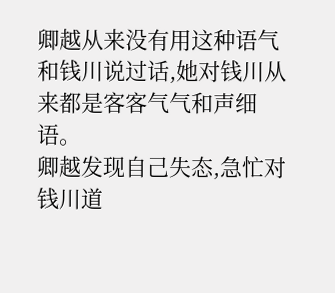卿越从来没有用这种语气和钱川说过话,她对钱川从来都是客客气气和声细语。
卿越发现自己失态,急忙对钱川道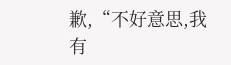歉,“不好意思,我有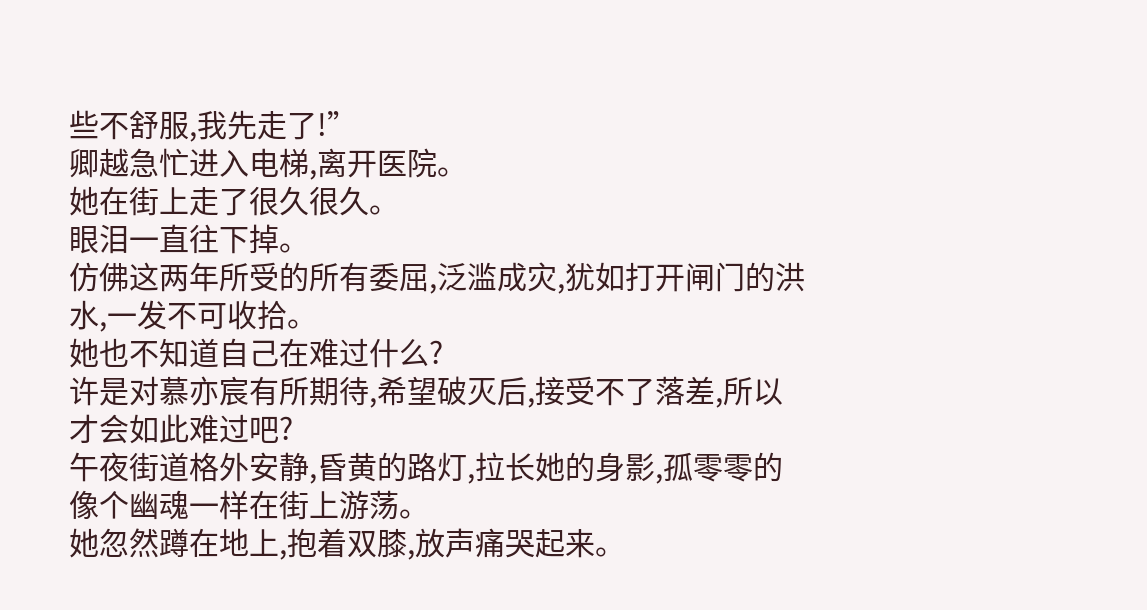些不舒服,我先走了!”
卿越急忙进入电梯,离开医院。
她在街上走了很久很久。
眼泪一直往下掉。
仿佛这两年所受的所有委屈,泛滥成灾,犹如打开闸门的洪水,一发不可收拾。
她也不知道自己在难过什么?
许是对慕亦宸有所期待,希望破灭后,接受不了落差,所以才会如此难过吧?
午夜街道格外安静,昏黄的路灯,拉长她的身影,孤零零的像个幽魂一样在街上游荡。
她忽然蹲在地上,抱着双膝,放声痛哭起来。